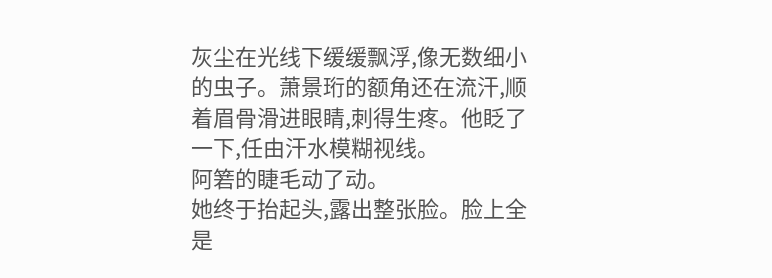灰尘在光线下缓缓飘浮,像无数细小的虫子。萧景珩的额角还在流汗,顺着眉骨滑进眼睛,刺得生疼。他眨了一下,任由汗水模糊视线。
阿箬的睫毛动了动。
她终于抬起头,露出整张脸。脸上全是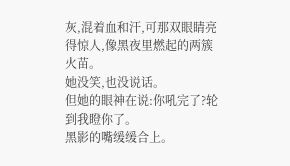灰,混着血和汗,可那双眼睛亮得惊人,像黑夜里燃起的两簇火苗。
她没笑,也没说话。
但她的眼神在说:你吼完了?轮到我瞪你了。
黑影的嘴缓缓合上。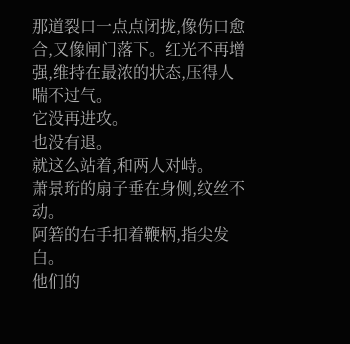那道裂口一点点闭拢,像伤口愈合,又像闸门落下。红光不再增强,维持在最浓的状态,压得人喘不过气。
它没再进攻。
也没有退。
就这么站着,和两人对峙。
萧景珩的扇子垂在身侧,纹丝不动。
阿箬的右手扣着鞭柄,指尖发白。
他们的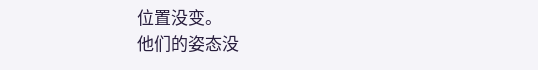位置没变。
他们的姿态没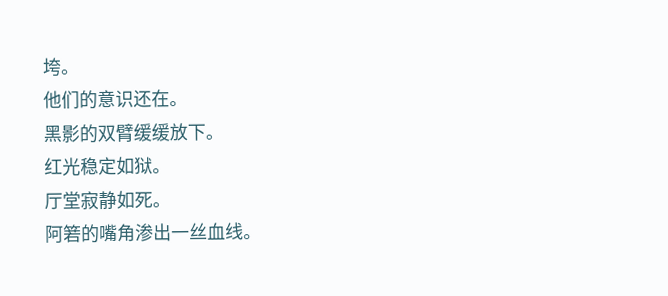垮。
他们的意识还在。
黑影的双臂缓缓放下。
红光稳定如狱。
厅堂寂静如死。
阿箬的嘴角渗出一丝血线。